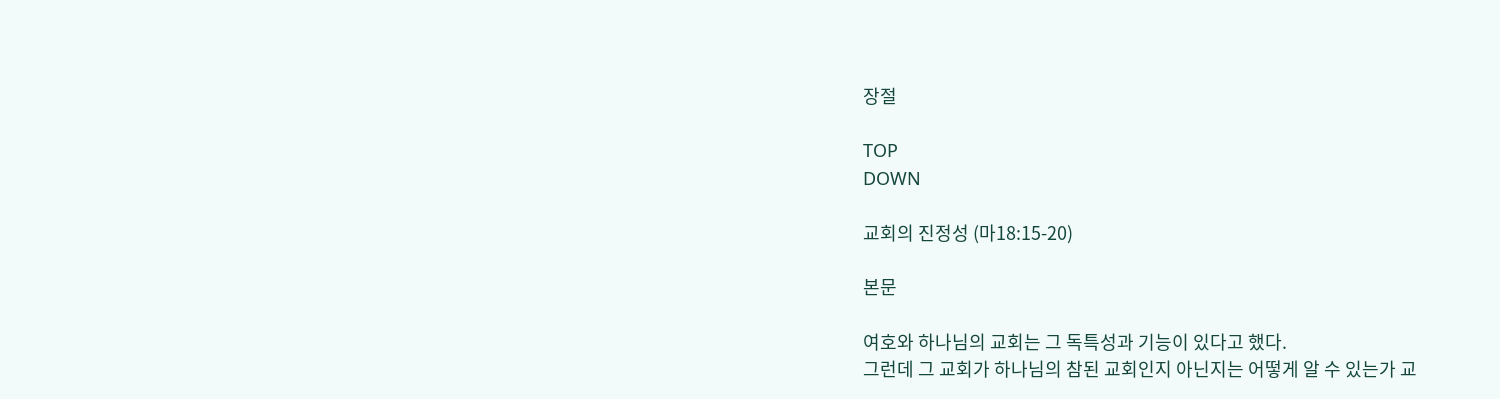장절

TOP
DOWN

교회의 진정성 (마18:15-20)

본문

여호와 하나님의 교회는 그 독특성과 기능이 있다고 했다.
그런데 그 교회가 하나님의 참된 교회인지 아닌지는 어떻게 알 수 있는가 교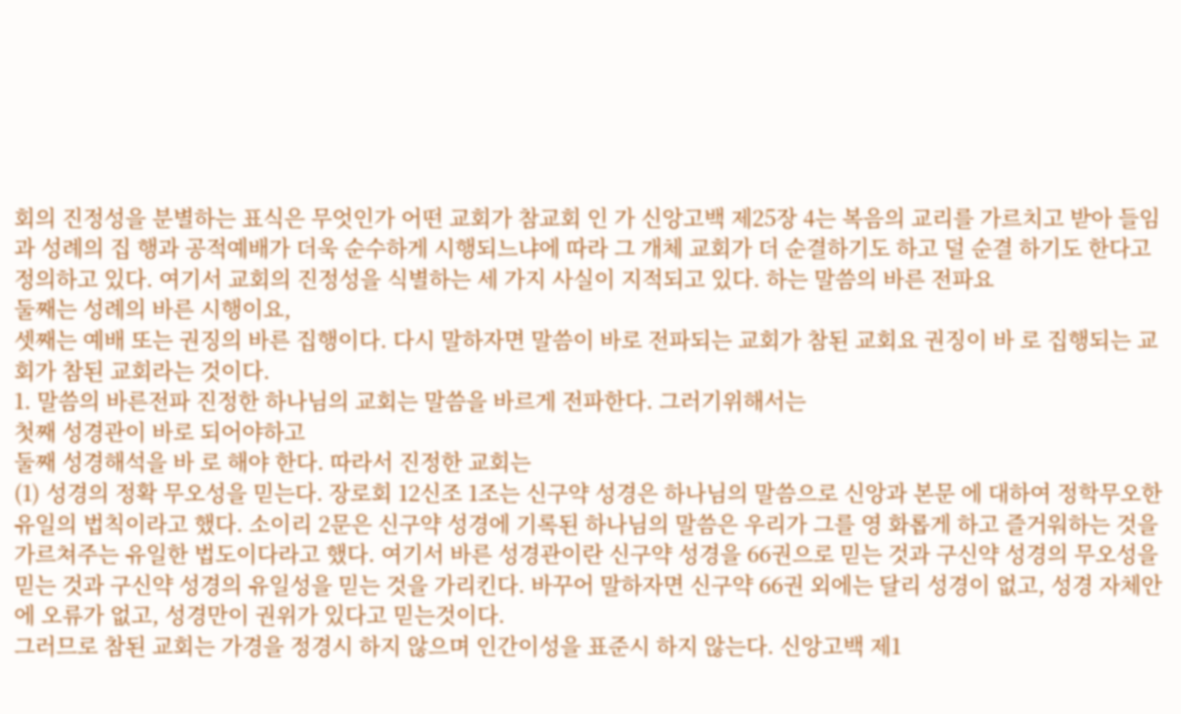회의 진정성을 분별하는 표식은 무엇인가 어떤 교회가 참교회 인 가 신앙고백 제25장 4는 복음의 교리를 가르치고 받아 들임과 성례의 집 행과 공적예배가 더욱 순수하게 시행되느냐에 따라 그 개체 교회가 더 순결하기도 하고 덜 순결 하기도 한다고 정의하고 있다. 여기서 교회의 진정성을 식별하는 세 가지 사실이 지적되고 있다. 하는 말씀의 바른 전파요
둘째는 성례의 바른 시행이요,
셋째는 예배 또는 권징의 바른 집행이다. 다시 말하자면 말씀이 바로 전파되는 교회가 참된 교회요 권징이 바 로 집행되는 교회가 참된 교회라는 것이다.
1. 말씀의 바른전파 진정한 하나님의 교회는 말씀을 바르게 전파한다. 그러기위해서는
첫째 성경관이 바로 되어야하고
둘째 성경해석을 바 로 해야 한다. 따라서 진정한 교회는
(1) 성경의 정확 무오성을 믿는다. 장로회 12신조 1조는 신구약 성경은 하나님의 말씀으로 신앙과 본문 에 대하여 정학무오한 유일의 법칙이라고 했다. 소이리 2문은 신구약 성경에 기록된 하나님의 말씀은 우리가 그를 영 화롭게 하고 즐거워하는 것을 가르쳐주는 유일한 법도이다라고 했다. 여기서 바른 성경관이란 신구약 성경을 66권으로 믿는 것과 구신약 성경의 무오성을 믿는 것과 구신약 성경의 유일성을 믿는 것을 가리킨다. 바꾸어 말하자면 신구약 66권 외에는 달리 성경이 없고, 성경 자체안 에 오류가 없고, 성경만이 권위가 있다고 믿는것이다.
그러므로 참된 교회는 가경을 정경시 하지 않으며 인간이성을 표준시 하지 않는다. 신앙고백 제1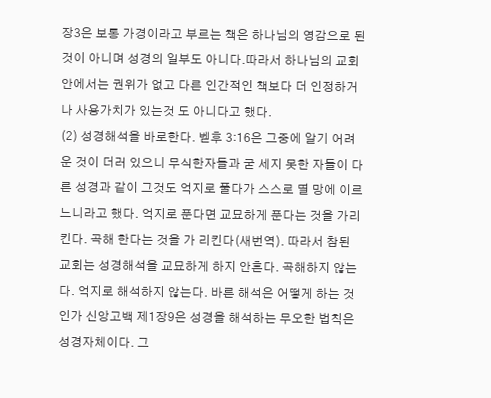장3은 보통 가경이라고 부르는 책은 하나님의 영감으로 된것이 아니며 성경의 일부도 아니다.따라서 하나님의 교회안에서는 권위가 없고 다른 인간적인 책보다 더 인정하거나 사용가치가 있는것 도 아니다고 했다.
(2) 성경해석을 바로한다. 벧후 3:16은 그중에 알기 어려운 것이 더러 있으니 무식한자들과 굳 세지 못한 자들이 다른 성경과 같이 그것도 억지로 풀다가 스스로 멸 망에 이르느니라고 했다. 억지로 푼다면 교묘하게 푼다는 것을 가리킨다. 곡해 한다는 것을 가 리킨다(새번역). 따라서 참된 교회는 성경해석을 교묘하게 하지 안흔다. 곡해하지 않는다. 억지로 해석하지 않는다. 바른 해석은 어떻게 하는 것인가 신앙고백 제1장9은 성경을 해석하는 무오한 법칙은 성경자체이다. 그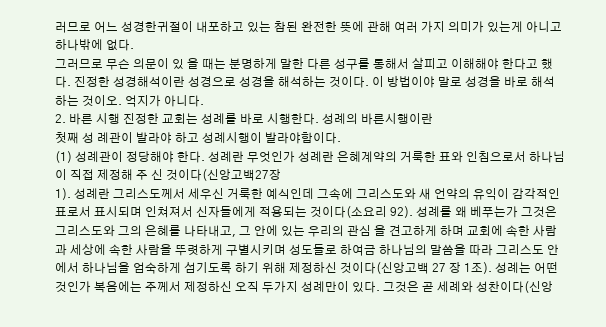러므로 어느 성경한귀절이 내포하고 있는 참된 완전한 뜻에 관해 여러 가지 의미가 있는게 아니고 하나밖에 없다.
그러므로 무슨 의문이 있 을 때는 분명하게 말한 다른 성구를 통해서 살피고 이해해야 한다고 했다. 진정한 성경해석이란 성경으로 성경을 해석하는 것이다. 이 방법이야 말로 성경을 바로 해석하는 것이오. 억지가 아니다.
2. 바른 시행 진정한 교회는 성례를 바로 시행한다. 성례의 바른시행이란
첫째 성 례관이 발라야 하고 성례시행이 발라야함이다.
(1) 성례관이 정당해야 한다. 성례란 무엇인가 성례란 은혜계약의 거룩한 표와 인침으로서 하나님이 직접 제정해 주 신 것이다(신앙고백27장
1). 성례란 그리스도께서 세우신 거룩한 예식인데 그속에 그리스도와 새 언약의 유익이 감각적인 표로서 표시되며 인쳐져서 신자들에게 적용되는 것이다(소요리 92). 성례를 왜 베푸는가 그것은 그리스도와 그의 은혜를 나타내고, 그 안에 있는 우리의 관심 을 견고하게 하며 교회에 속한 사람과 세상에 속한 사람을 뚜렷하게 구별시키며 성도들로 하여금 하나님의 말씀을 따라 그리스도 안에서 하나님을 엄숙하게 섬기도록 하기 위해 제정하신 것이다(신앙고백 27 장 1조). 성례는 어떤 것인가 복음에는 주께서 제정하신 오직 두가지 성례만이 있다. 그것은 곧 세례와 성찬이다(신앙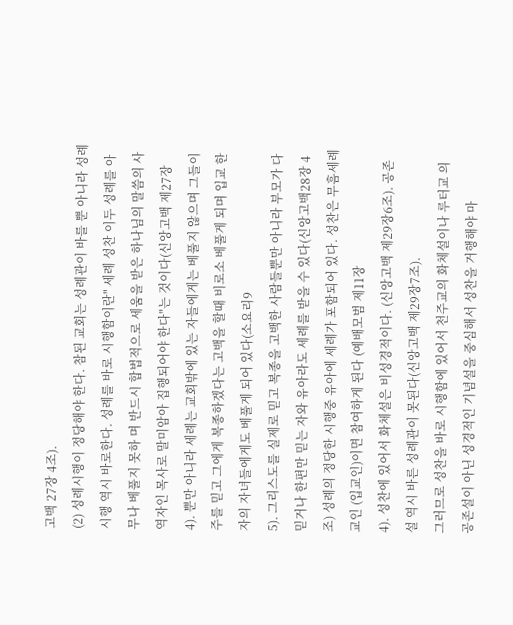고백 27장 4조).
(2) 성례시행이 정당해야 한다. 참된 교회는 성례관이 바를 뿐 아니라 성례시행 역시 바로한다. 성례를 바로 시행함이란" 세례 성찬 이두 성례를 아무나 베풀지 못하 며 반드시 합법적으로 세움을 받은 하나님의 말씀의 사역자인 목사로 말미암아 집행되어야 한다"는 것이다(신앙고백 제27장
4). 뿐만 아니라 세례는 교회밖에 있는 자들에게는 베풀지 않으며 그들이 주를 믿고 그에게 복종하겠다는 고백을 할때 비로소 베풀게 되며 입교 한 자의 자녀들에게도 베풀게 되어 있다(소요리9
5). 그리스도를 실제로 믿고 복종을 고백한 사람들뿐만 아니라 부모가 다 믿거나 한편만 믿는 자와 유아라도 세례를 받을 수 있다(신앙고백28장 4조) 성례의 정당한 시행중 유아에 세례가 포함되어 있다. 성찬은 무흠세례교인 (입교인)이면 참여하게 된다 (예배모범 제11장
4). 성찬에 있어서 화체설은 비성경적이다. (신앙고백 제29장6조). 공존 설 역시 바른 성례관이 못된다(신앙고백 제29장7조).
그러므로 성찬을 바로 시행함에 있어서 천주교의 화체설이나 루터교 의 공존설이 아닌 성경적인 기념설을 중심해서 성찬을 거행해야 마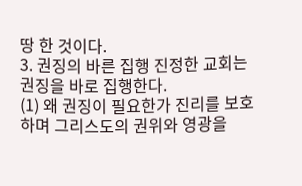땅 한 것이다.
3. 권징의 바른 집행 진정한 교회는 권징을 바로 집행한다.
(1) 왜 권징이 필요한가 진리를 보호하며 그리스도의 권위와 영광을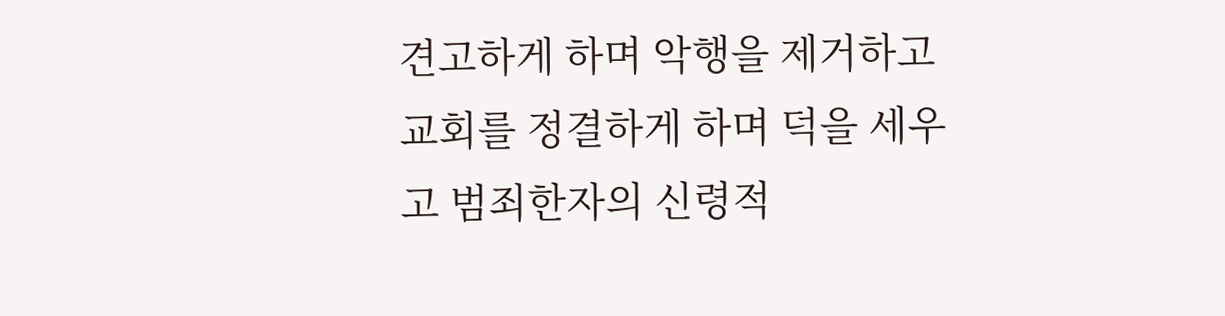견고하게 하며 악행을 제거하고 교회를 정결하게 하며 덕을 세우고 범죄한자의 신령적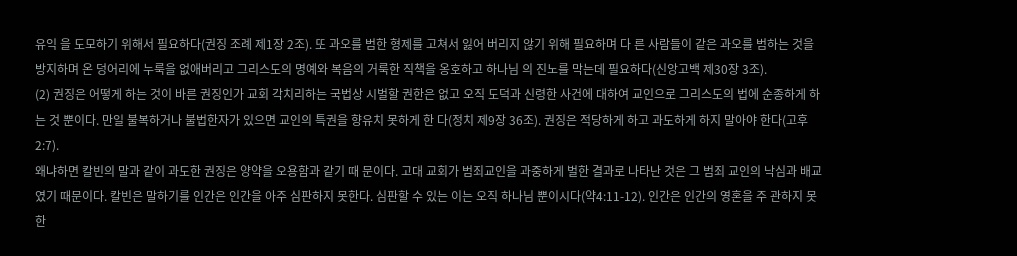유익 을 도모하기 위해서 필요하다(권징 조례 제1장 2조). 또 과오를 범한 형제를 고쳐서 잃어 버리지 않기 위해 필요하며 다 른 사람들이 같은 과오를 범하는 것을 방지하며 온 덩어리에 누룩을 없애버리고 그리스도의 명예와 복음의 거룩한 직책을 옹호하고 하나님 의 진노를 막는데 필요하다(신앙고백 제30장 3조).
(2) 권징은 어떻게 하는 것이 바른 권징인가 교회 각치리하는 국법상 시벌할 권한은 없고 오직 도덕과 신령한 사건에 대하여 교인으로 그리스도의 법에 순종하게 하는 것 뿐이다. 만일 불복하거나 불법한자가 있으면 교인의 특권을 향유치 못하게 한 다(정치 제9장 36조). 권징은 적당하게 하고 과도하게 하지 말아야 한다(고후 2:7).
왜냐하면 칼빈의 말과 같이 과도한 권징은 양약을 오용함과 같기 때 문이다. 고대 교회가 범죄교인을 과중하게 벌한 결과로 나타난 것은 그 범죄 교인의 낙심과 배교였기 때문이다. 칼빈은 말하기를 인간은 인간을 아주 심판하지 못한다. 심판할 수 있는 이는 오직 하나님 뿐이시다(약4:11-12). 인간은 인간의 영혼을 주 관하지 못한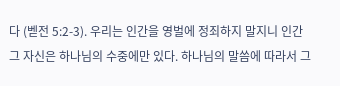다 (벧전 5:2-3). 우리는 인간을 영벌에 정죄하지 말지니 인간 그 자신은 하나님의 수중에만 있다. 하나님의 말씀에 따라서 그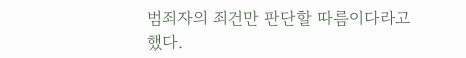범죄자의 죄건만 판단할 따름이다라고 했다.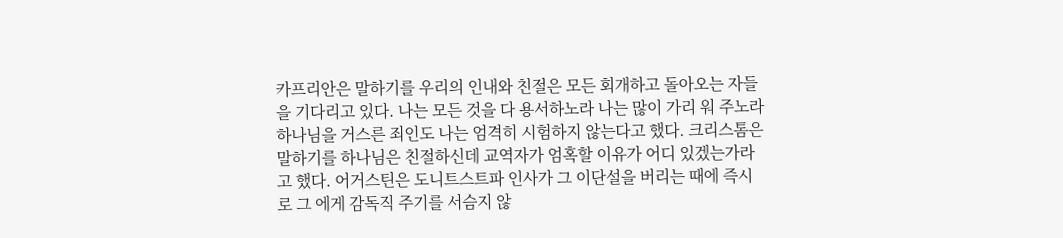카프리안은 말하기를 우리의 인내와 친절은 모든 회개하고 돌아오는 자들을 기다리고 있다. 나는 모든 것을 다 용서하노라 나는 많이 가리 워 주노라 하나님을 거스른 죄인도 나는 엄격히 시험하지 않는다고 했다. 크리스톰은 말하기를 하나님은 친절하신데 교역자가 엄혹할 이유가 어디 있겠는가라고 했다. 어거스틴은 도니트스트파 인사가 그 이단설을 버리는 때에 즉시로 그 에게 감독직 주기를 서슴지 않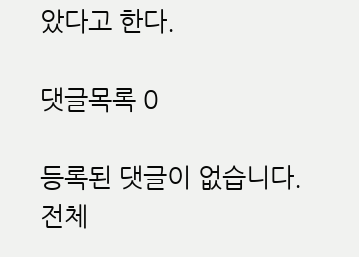았다고 한다.

댓글목록 0

등록된 댓글이 없습니다.
전체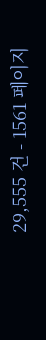29,555 건 - 1561 페이지